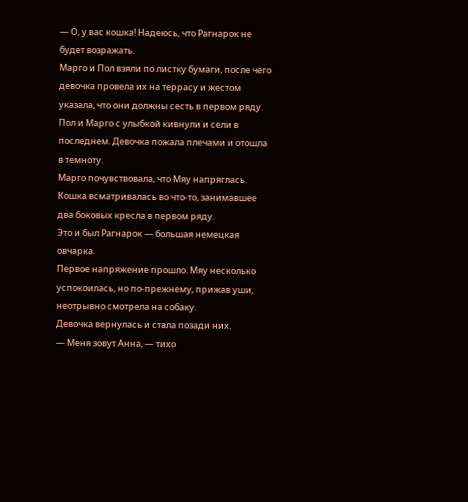— О, у вас кошка! Надеюсь, что Рагнарок не будет возражать.
Марго и Пол взяли по листку бумаги, после чего девочка провела их на террасу и жестом указала, что они должны сесть в первом ряду. Пол и Марго с улыбкой кивнули и сели в последнем. Девочка пожала плечами и отошла в темноту.
Марго почувствовала, что Мяу напряглась. Кошка всматривалась во что-то, занимавшее два боковых кресла в первом ряду.
Это и был Рагнарок — большая немецкая овчарка.
Первое напряжение прошло. Мяу несколько успокоилась, но по-прежнему, прижав уши, неотрывно смотрела на собаку.
Девочка вернулась и стала позади них.
— Меня зовут Анна, — тихо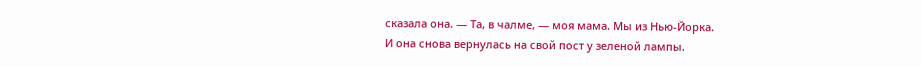сказала она. — Та, в чалме, — моя мама. Мы из Нью-Йорка.
И она снова вернулась на свой пост у зеленой лампы.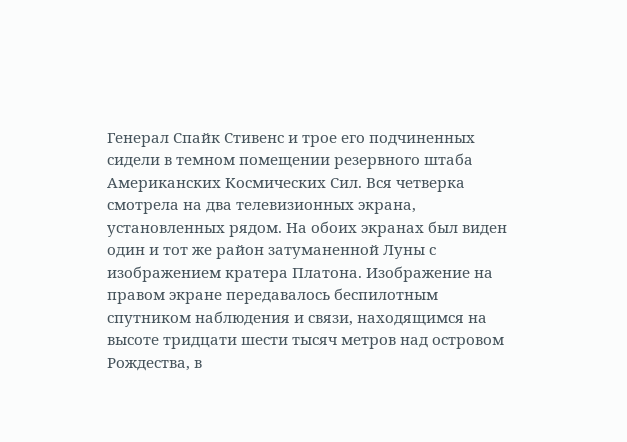Генерал Спайк Стивенс и трое его подчиненных сидели в темном помещении резервного штаба Американских Космических Сил. Вся четверка смотрела на два телевизионных экрана, установленных рядом. На обоих экранах был виден один и тот же район затуманенной Луны с изображением кратера Платона. Изображение на правом экране передавалось беспилотным спутником наблюдения и связи, находящимся на высоте тридцати шести тысяч метров над островом Рождества, в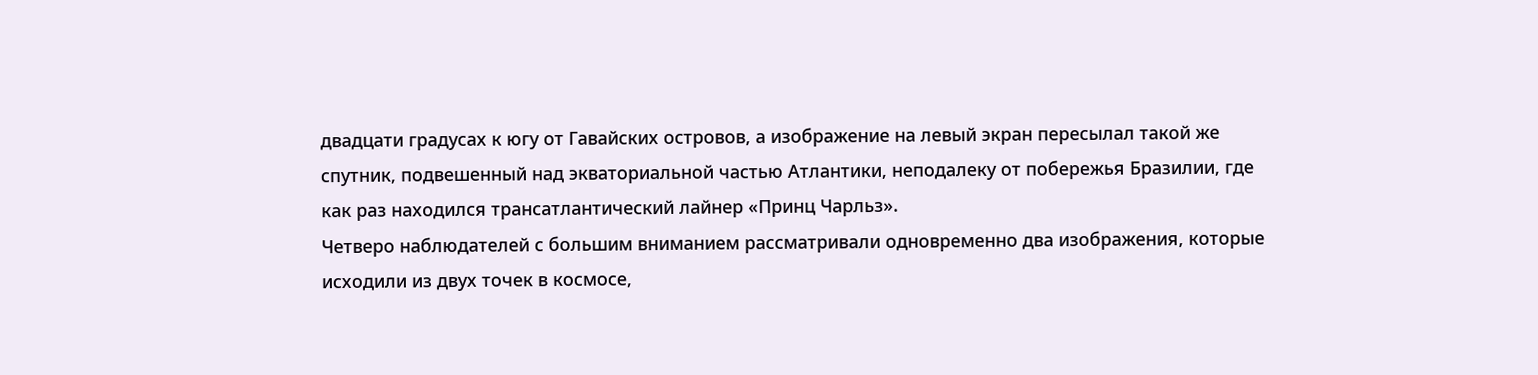двадцати градусах к югу от Гавайских островов, а изображение на левый экран пересылал такой же спутник, подвешенный над экваториальной частью Атлантики, неподалеку от побережья Бразилии, где как раз находился трансатлантический лайнер «Принц Чарльз».
Четверо наблюдателей с большим вниманием рассматривали одновременно два изображения, которые исходили из двух точек в космосе,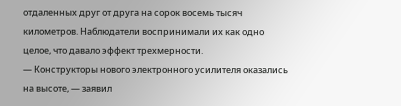отдаленных друг от друга на сорок восемь тысяч километров. Наблюдатели воспринимали их как одно целое, что давало эффект трехмерности.
— Конструкторы нового электронного усилителя оказались на высоте, — заявил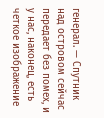генерал. — Спутник над островом сейчас передает без помех, и у нас, наконец, есть четкое изображение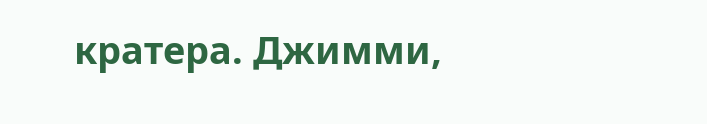кратера. Джимми,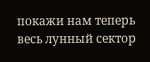покажи нам теперь весь лунный сектор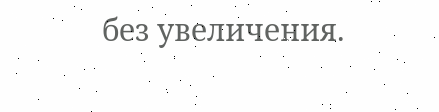без увеличения.